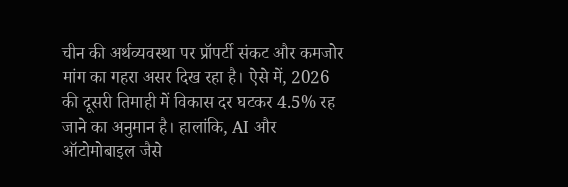चीन की अर्थव्यवस्था पर प्रॉपर्टी संकट और कमजोर मांग का गहरा असर दिख रहा है। ऐसे में, 2026 की दूसरी तिमाही में विकास दर घटकर 4.5% रह जाने का अनुमान है। हालांकि, AI और ऑटोमोबाइल जैसे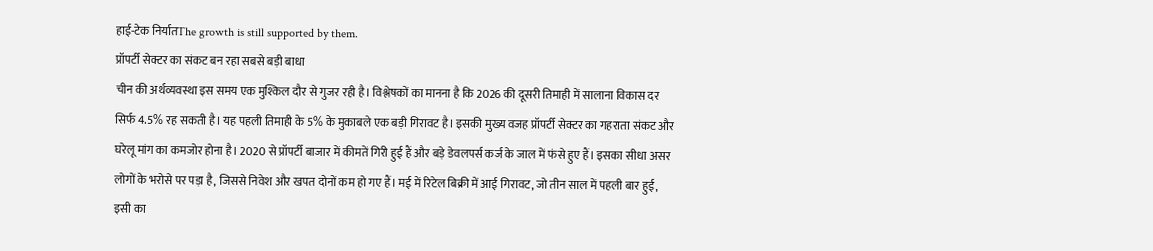हाई-टेक निर्यातThe growth is still supported by them.
प्रॉपर्टी सेक्टर का संकट बन रहा सबसे बड़ी बाधा
चीन की अर्थव्यवस्था इस समय एक मुश्किल दौर से गुजर रही है। विश्लेषकों का मानना है कि 2026 की दूसरी तिमाही में सालाना विकास दर सिर्फ 4.5% रह सकती है। यह पहली तिमाही के 5% के मुकाबले एक बड़ी गिरावट है। इसकी मुख्य वजह प्रॉपर्टी सेक्टर का गहराता संकट और घरेलू मांग का कमजोर होना है। 2020 से प्रॉपर्टी बाजार में कीमतें गिरी हुई हैं और बड़े डेवलपर्स कर्ज के जाल में फंसे हुए हैं। इसका सीधा असर लोगों के भरोसे पर पड़ा है, जिससे निवेश और खपत दोनों कम हो गए हैं। मई में रिटेल बिक्री में आई गिरावट, जो तीन साल में पहली बार हुई, इसी का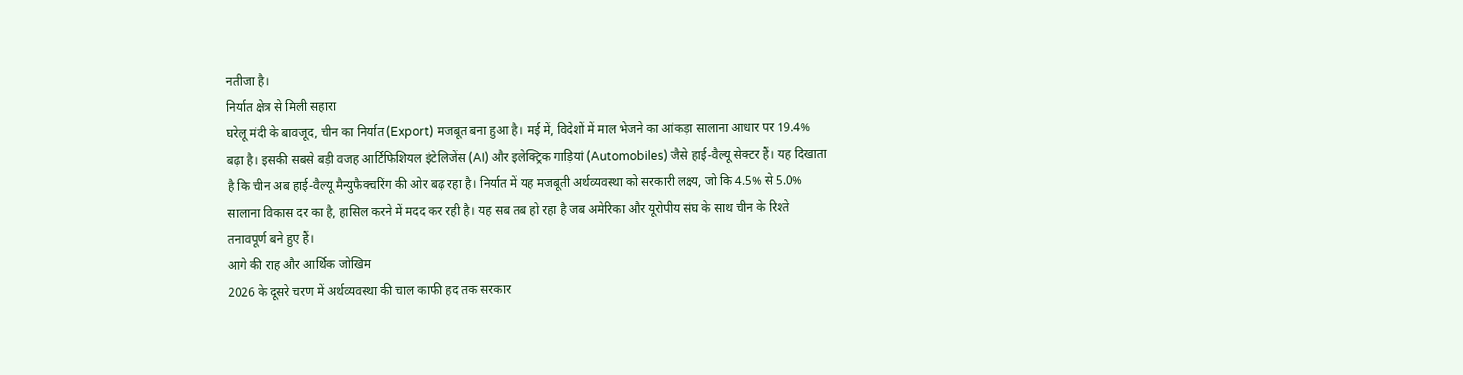नतीजा है।
निर्यात क्षेत्र से मिली सहारा
घरेलू मंदी के बावजूद, चीन का निर्यात (Export) मजबूत बना हुआ है। मई में, विदेशों में माल भेजने का आंकड़ा सालाना आधार पर 19.4% बढ़ा है। इसकी सबसे बड़ी वजह आर्टिफिशियल इंटेलिजेंस (AI) और इलेक्ट्रिक गाड़ियां (Automobiles) जैसे हाई-वैल्यू सेक्टर हैं। यह दिखाता है कि चीन अब हाई-वैल्यू मैन्युफैक्चरिंग की ओर बढ़ रहा है। निर्यात में यह मजबूती अर्थव्यवस्था को सरकारी लक्ष्य, जो कि 4.5% से 5.0% सालाना विकास दर का है, हासिल करने में मदद कर रही है। यह सब तब हो रहा है जब अमेरिका और यूरोपीय संघ के साथ चीन के रिश्ते तनावपूर्ण बने हुए हैं।
आगे की राह और आर्थिक जोखिम
2026 के दूसरे चरण में अर्थव्यवस्था की चाल काफी हद तक सरकार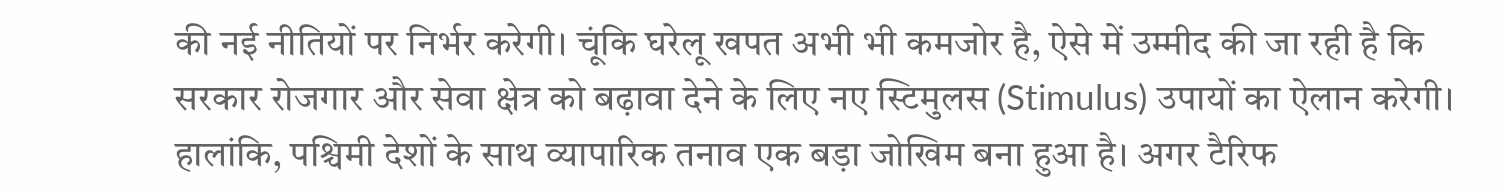की नई नीतियों पर निर्भर करेगी। चूंकि घरेलू खपत अभी भी कमजोर है, ऐसे में उम्मीद की जा रही है कि सरकार रोजगार और सेवा क्षेत्र को बढ़ावा देने के लिए नए स्टिमुलस (Stimulus) उपायों का ऐलान करेगी। हालांकि, पश्चिमी देशों के साथ व्यापारिक तनाव एक बड़ा जोखिम बना हुआ है। अगर टैरिफ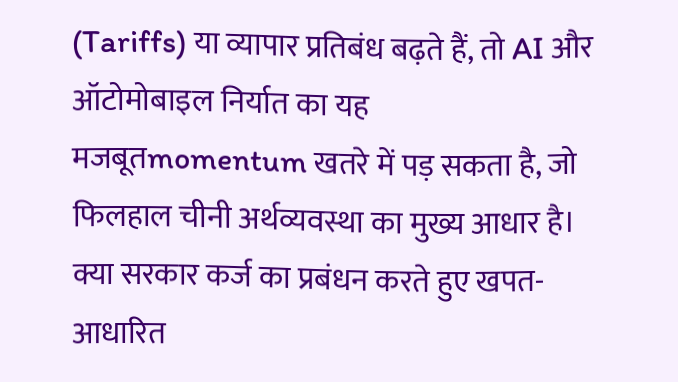(Tariffs) या व्यापार प्रतिबंध बढ़ते हैं, तो AI और ऑटोमोबाइल निर्यात का यह मजबूतmomentum खतरे में पड़ सकता है, जो फिलहाल चीनी अर्थव्यवस्था का मुख्य आधार है। क्या सरकार कर्ज का प्रबंधन करते हुए खपत-आधारित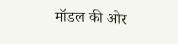मॉडल की ओर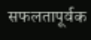सफलतापूर्वक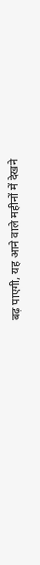बढ़ पाएगी, यह आने वाले महीनों में देखने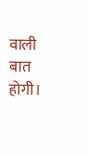वाली बात होगी।